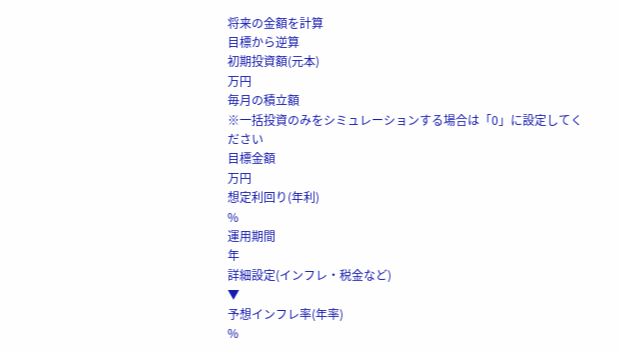将来の金額を計算
目標から逆算
初期投資額(元本)
万円
毎月の積立額
※一括投資のみをシミュレーションする場合は「0」に設定してください
目標金額
万円
想定利回り(年利)
%
運用期間
年
詳細設定(インフレ・税金など)
▼
予想インフレ率(年率)
%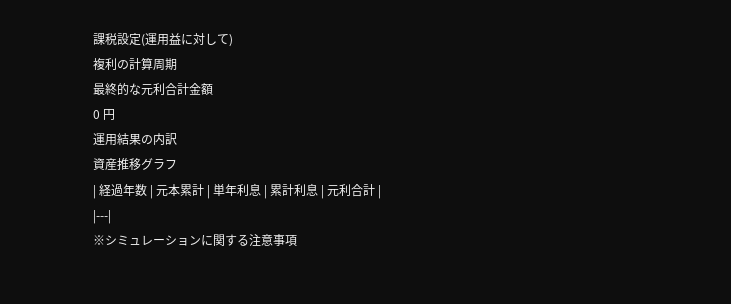課税設定(運用益に対して)
複利の計算周期
最終的な元利合計金額
0 円
運用結果の内訳
資産推移グラフ
| 経過年数 | 元本累計 | 単年利息 | 累計利息 | 元利合計 |
|---|
※シミュレーションに関する注意事項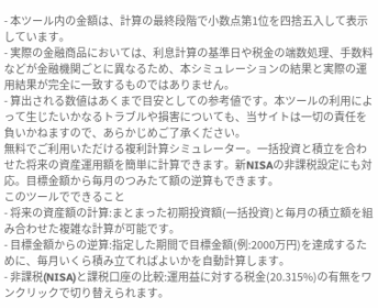- 本ツール内の金額は、計算の最終段階で小数点第1位を四捨五入して表示しています。
- 実際の金融商品においては、利息計算の基準日や税金の端数処理、手数料などが金融機関ごとに異なるため、本シミュレーションの結果と実際の運用結果が完全に一致するものではありません。
- 算出される数値はあくまで目安としての参考値です。本ツールの利用によって生じたいかなるトラブルや損害についても、当サイトは一切の責任を負いかねますので、あらかじめご了承ください。
無料でご利用いただける複利計算シミュレーター。一括投資と積立を合わせた将来の資産運用額を簡単に計算できます。新NISAの非課税設定にも対応。目標金額から毎月のつみたて額の逆算もできます。
このツールでできること
- 将来の資産額の計算:まとまった初期投資額(一括投資)と毎月の積立額を組み合わせた複雑な計算が可能です。
- 目標金額からの逆算:指定した期間で目標金額(例:2000万円)を達成するために、毎月いくら積み立てればよいかを自動計算します。
- 非課税(NISA)と課税口座の比較:運用益に対する税金(20.315%)の有無をワンクリックで切り替えられます。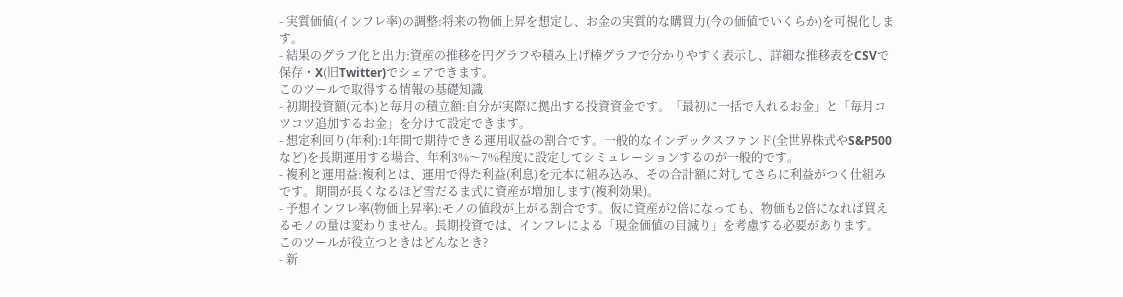- 実質価値(インフレ率)の調整:将来の物価上昇を想定し、お金の実質的な購買力(今の価値でいくらか)を可視化します。
- 結果のグラフ化と出力:資産の推移を円グラフや積み上げ棒グラフで分かりやすく表示し、詳細な推移表をCSVで保存・X(旧Twitter)でシェアできます。
このツールで取得する情報の基礎知識
- 初期投資額(元本)と毎月の積立額:自分が実際に拠出する投資資金です。「最初に一括で入れるお金」と「毎月コツコツ追加するお金」を分けて設定できます。
- 想定利回り(年利):1年間で期待できる運用収益の割合です。一般的なインデックスファンド(全世界株式やS&P500など)を長期運用する場合、年利3%〜7%程度に設定してシミュレーションするのが一般的です。
- 複利と運用益:複利とは、運用で得た利益(利息)を元本に組み込み、その合計額に対してさらに利益がつく仕組みです。期間が長くなるほど雪だるま式に資産が増加します(複利効果)。
- 予想インフレ率(物価上昇率):モノの値段が上がる割合です。仮に資産が2倍になっても、物価も2倍になれば買えるモノの量は変わりません。長期投資では、インフレによる「現金価値の目減り」を考慮する必要があります。
このツールが役立つときはどんなとき?
- 新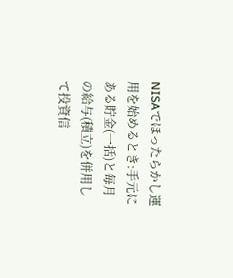NISAでほったらかし運用を始めるとき:手元にある貯金(一括)と毎月の給与(積立)を併用して投資信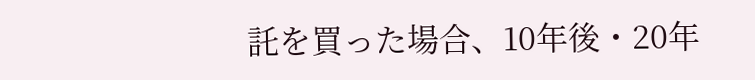託を買った場合、10年後・20年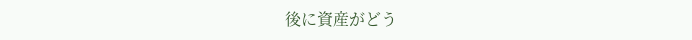後に資産がどう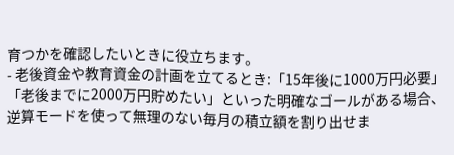育つかを確認したいときに役立ちます。
- 老後資金や教育資金の計画を立てるとき:「15年後に1000万円必要」「老後までに2000万円貯めたい」といった明確なゴールがある場合、逆算モードを使って無理のない毎月の積立額を割り出せま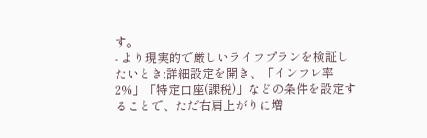す。
- より現実的で厳しいライフプランを検証したいとき:詳細設定を開き、「インフレ率2%」「特定口座(課税)」などの条件を設定することで、ただ右肩上がりに増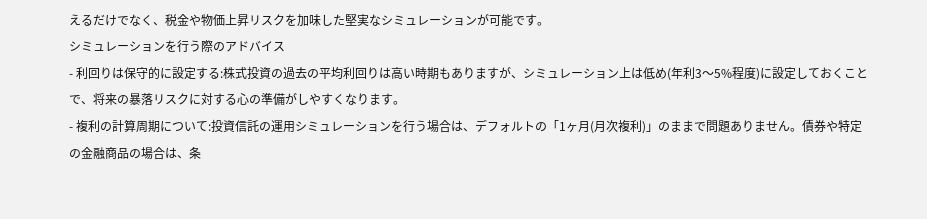えるだけでなく、税金や物価上昇リスクを加味した堅実なシミュレーションが可能です。
シミュレーションを行う際のアドバイス
- 利回りは保守的に設定する:株式投資の過去の平均利回りは高い時期もありますが、シミュレーション上は低め(年利3〜5%程度)に設定しておくことで、将来の暴落リスクに対する心の準備がしやすくなります。
- 複利の計算周期について:投資信託の運用シミュレーションを行う場合は、デフォルトの「1ヶ月(月次複利)」のままで問題ありません。債券や特定の金融商品の場合は、条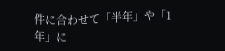件に合わせて「半年」や「1年」に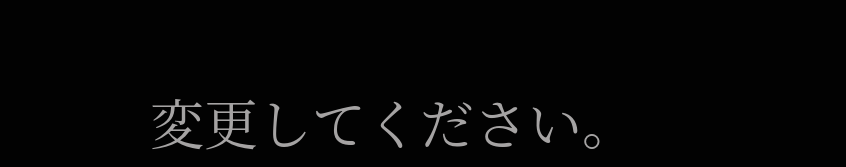変更してください。